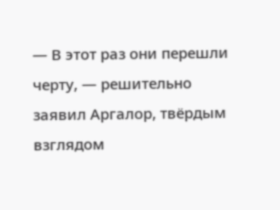— В этот раз они перешли черту, — решительно заявил Аргалор, твёрдым взглядом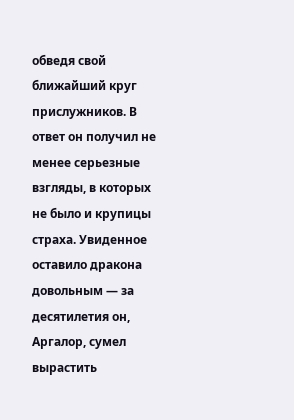обведя свой ближайший круг прислужников. В ответ он получил не менее серьезные взгляды, в которых не было и крупицы страха. Увиденное оставило дракона довольным — за десятилетия он, Аргалор, сумел вырастить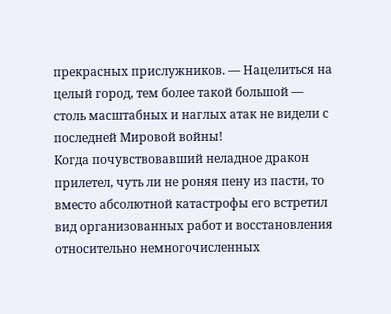прекрасных прислужников. — Нацелиться на целый город, тем более такой большой — столь масштабных и наглых атак не видели с последней Мировой войны!
Когда почувствовавший неладное дракон прилетел, чуть ли не роняя пену из пасти, то вместо абсолютной катастрофы его встретил вид организованных работ и восстановления относительно немногочисленных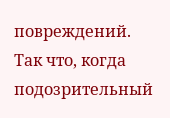повреждений.
Так что, когда подозрительный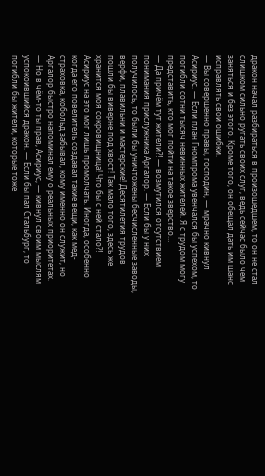дракон начал разбираться в произошедшем, то он не стал слишком сильно ругать своих слуг, ведь сейчас было чем заняться и без этого. Кроме того, он обещал дать им шанс исправлять свои ошибки.
— Вы совершенно правы, господин, — мрачно кивнул Асириус. — Если план Гномпрома увенчался бы успехом, то погибли сотни тысяч невинных жителей. Я с трудом могу представить, кто мог пойти на такое зверство…
— Да причём тут жители⁈ — возмутился отсутствием понимания прислужника Аргалор. — Если бы у них получилось, то были бы уничтожены бесчисленные заводы, верфи, плавильни и мастерские! Десятилетия трудов пошли бы виверне под хвост! Так мало того, здесь же хранится моя сокровищница! Что бы с ней стало⁈
Асириус на это мог лишь промолчать. Иногда, особенно когда его повелитель создавал такие вещи, как мед-страховка, кобольд забывал, кому именно он служит, но Аргалор быстро напоминал ему о реальных приоритетах.
— Но в чём-то ты прав, Асириус, — кивнул своим мыслям успокоившийся дракон. — Если бы пал Стальбург, то погибли бы жители, которые тоже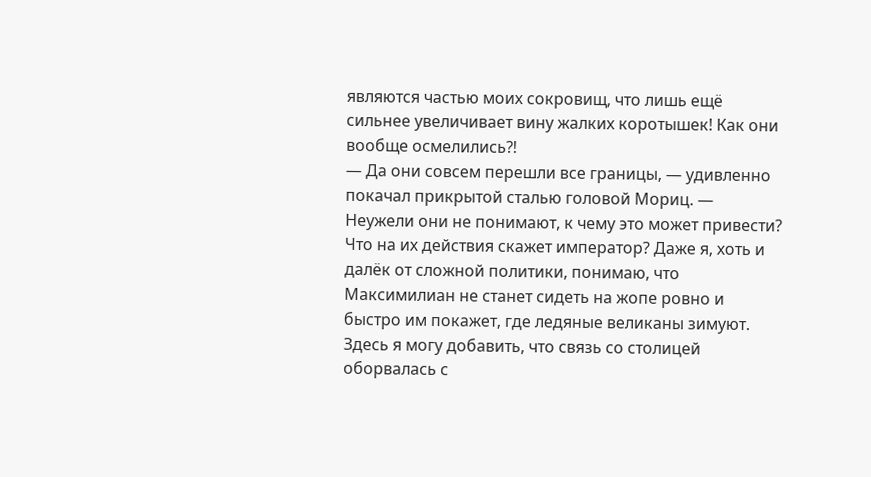являются частью моих сокровищ, что лишь ещё сильнее увеличивает вину жалких коротышек! Как они вообще осмелились⁈
— Да они совсем перешли все границы, — удивленно покачал прикрытой сталью головой Мориц. — Неужели они не понимают, к чему это может привести? Что на их действия скажет император? Даже я, хоть и далёк от сложной политики, понимаю, что Максимилиан не станет сидеть на жопе ровно и быстро им покажет, где ледяные великаны зимуют.
Здесь я могу добавить, что связь со столицей оборвалась с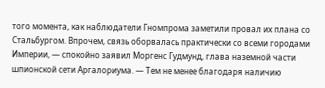того момента, как наблюдатели Гномпрома заметили провал их плана со Стальбургом. Впрочем, связь оборвалась практически со всеми городами Империи, — спокойно заявил Моргенс Гудмунд, глава наземной части шпионской сети Аргалориума. — Тем не менее благодаря наличию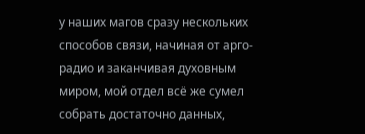у наших магов сразу нескольких способов связи, начиная от арго-радио и заканчивая духовным миром, мой отдел всё же сумел собрать достаточно данных,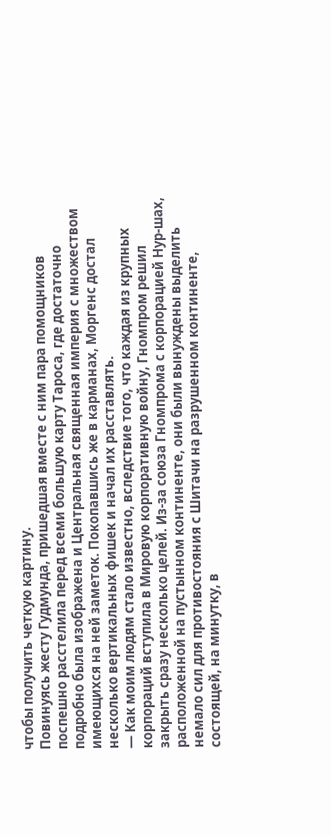чтобы получить четкую картину.
Повинуясь жесту Гудмунда, пришедшая вместе с ним пара помощников поспешно расстелила перед всеми большую карту Тароса, где достаточно подробно была изображена и Центральная священная империя с множеством имеющихся на ней заметок. Покопавшись же в карманах, Моргенс достал несколько вертикальных фишек и начал их расставлять.
— Как моим людям стало известно, вследствие того, что каждая из крупных корпораций вступила в Мировую корпоративную войну, Гномпром решил закрыть сразу несколько целей. Из-за союза Гномпрома с корпорацией Нур-шах, расположенной на пустынном континенте, они были вынуждены выделить немало сил для противостояния с Шитачи на разрушенном континенте, состоящей, на минутку, в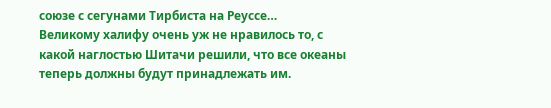союзе с сегунами Тирбиста на Реуссе…
Великому халифу очень уж не нравилось то, с какой наглостью Шитачи решили, что все океаны теперь должны будут принадлежать им.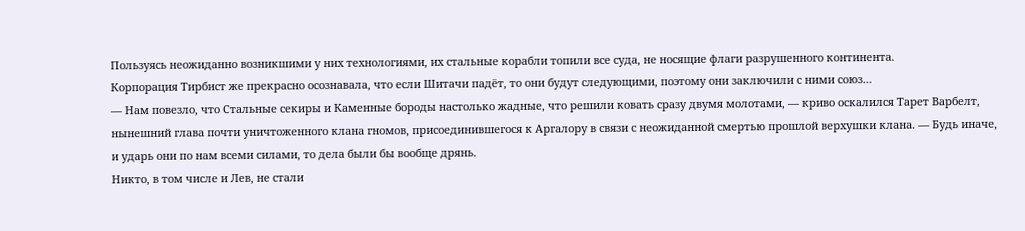Пользуясь неожиданно возникшими у них технологиями, их стальные корабли топили все суда, не носящие флаги разрушенного континента.
Корпорация Тирбист же прекрасно осознавала, что если Шитачи падёт, то они будут следующими, поэтому они заключили с ними союз…
— Нам повезло, что Стальные секиры и Каменные бороды настолько жадные, что решили ковать сразу двумя молотами, — криво оскалился Тарет Варбелт, нынешний глава почти уничтоженного клана гномов, присоединившегося к Аргалору в связи с неожиданной смертью прошлой верхушки клана. — Будь иначе, и ударь они по нам всеми силами, то дела были бы вообще дрянь.
Никто, в том числе и Лев, не стали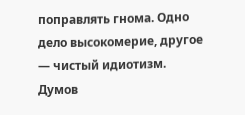поправлять гнома. Одно дело высокомерие, другое — чистый идиотизм. Думов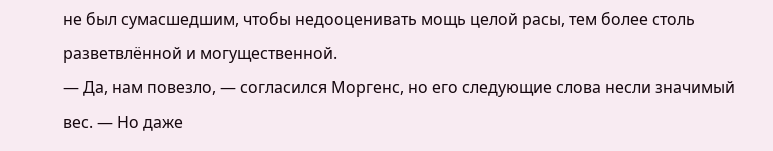не был сумасшедшим, чтобы недооценивать мощь целой расы, тем более столь разветвлённой и могущественной.
— Да, нам повезло, — согласился Моргенс, но его следующие слова несли значимый вес. — Но даже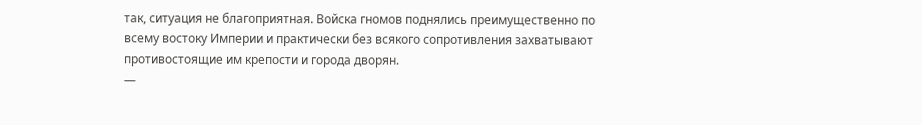так, ситуация не благоприятная. Войска гномов поднялись преимущественно по всему востоку Империи и практически без всякого сопротивления захватывают противостоящие им крепости и города дворян.
—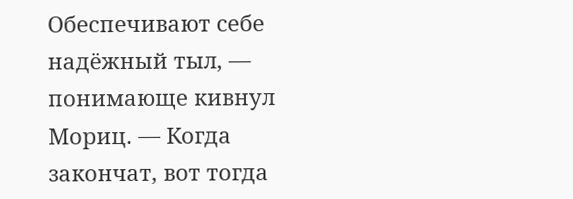Обеспечивают себе надёжный тыл, — понимающе кивнул Мориц. — Когда закончат, вот тогда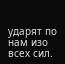ударят по нам изо всех сил.